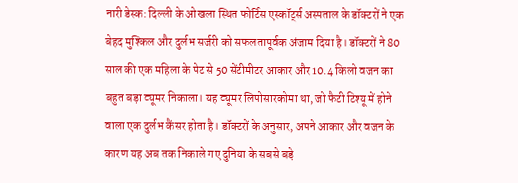नारी डेस्क: दिल्ली के ओखला स्थित फोर्टिस एस्कॉर्ट्स अस्पताल के डॉक्टरों ने एक बेहद मुश्किल और दुर्लभ सर्जरी को सफलतापूर्वक अंजाम दिया है। डॉक्टरों ने 80 साल की एक महिला के पेट से 50 सेंटीमीटर आकार और 10.4 किलो वजन का बहुत बड़ा ट्यूमर निकाला। यह ट्यूमर लिपोसारकोमा था, जो फैटी टिश्यू में होने वाला एक दुर्लभ कैंसर होता है। डॉक्टरों के अनुसार, अपने आकार और वजन के कारण यह अब तक निकाले गए दुनिया के सबसे बड़े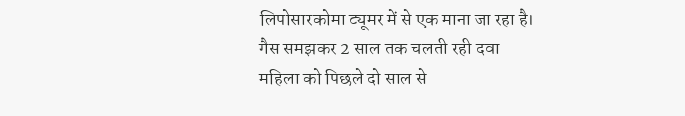लिपोसारकोमा ट्यूमर में से एक माना जा रहा है।
गैस समझकर 2 साल तक चलती रही दवा
महिला को पिछले दो साल से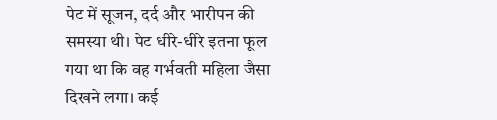पेट में सूजन, दर्द और भारीपन की समस्या थी। पेट धीरे-धीरे इतना फूल गया था कि वह गर्भवती महिला जैसा दिखने लगा। कई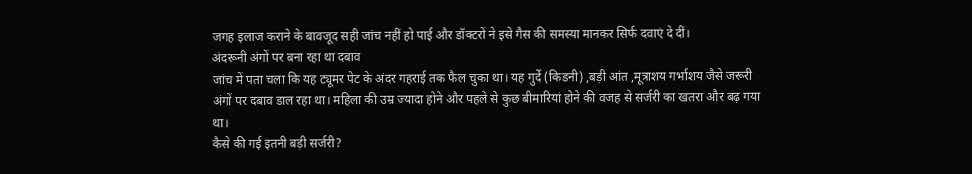जगह इलाज कराने के बावजूद सही जांच नहीं हो पाई और डॉक्टरों ने इसे गैस की समस्या मानकर सिर्फ दवाएं दे दीं।
अंदरूनी अंगों पर बना रहा था दबाव
जांच में पता चला कि यह ट्यूमर पेट के अंदर गहराई तक फैल चुका था। यह गुर्दे (किडनी) ,बड़ी आंत ,मूत्राशय गर्भाशय जैसे जरूरी अंगों पर दबाव डाल रहा था। महिला की उम्र ज्यादा होने और पहले से कुछ बीमारियां होने की वजह से सर्जरी का खतरा और बढ़ गया था।
कैसे की गई इतनी बड़ी सर्जरी?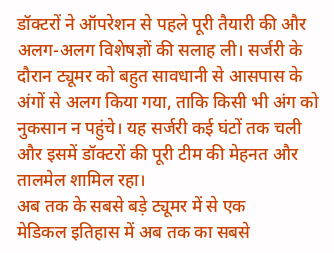डॉक्टरों ने ऑपरेशन से पहले पूरी तैयारी की और अलग-अलग विशेषज्ञों की सलाह ली। सर्जरी के दौरान ट्यूमर को बहुत सावधानी से आसपास के अंगों से अलग किया गया, ताकि किसी भी अंग को नुकसान न पहुंचे। यह सर्जरी कई घंटों तक चली और इसमें डॉक्टरों की पूरी टीम की मेहनत और तालमेल शामिल रहा।
अब तक के सबसे बड़े ट्यूमर में से एक
मेडिकल इतिहास में अब तक का सबसे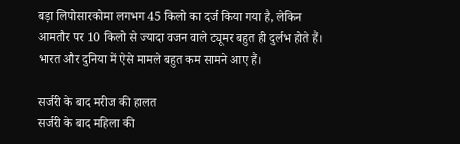बड़ा लिपोसारकोमा लगभग 45 किलो का दर्ज किया गया है, लेकिन आमतौर पर 10 किलो से ज्यादा वजन वाले ट्यूमर बहुत ही दुर्लभ होते हैं। भारत और दुनिया में ऐसे मामले बहुत कम सामने आए हैं।

सर्जरी के बाद मरीज की हालत
सर्जरी के बाद महिला की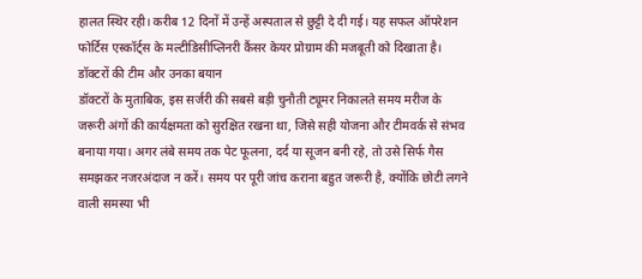हालत स्थिर रही। करीब 12 दिनों में उन्हें अस्पताल से छुट्टी दे दी गई। यह सफल ऑपरेशन फोर्टिस एस्कॉर्ट्स के मल्टीडिसीप्लिनरी कैंसर केयर प्रोग्राम की मजबूती को दिखाता है।
डॉक्टरों की टीम और उनका बयान
डॉक्टरों के मुताबिक, इस सर्जरी की सबसे बड़ी चुनौती ट्यूमर निकालते समय मरीज के जरूरी अंगों की कार्यक्षमता को सुरक्षित रखना था, जिसे सही योजना और टीमवर्क से संभव बनाया गया। अगर लंबे समय तक पेट फूलना, दर्द या सूजन बनी रहे, तो उसे सिर्फ गैस समझकर नजरअंदाज न करें। समय पर पूरी जांच कराना बहुत जरूरी है, क्योंकि छोटी लगने वाली समस्या भी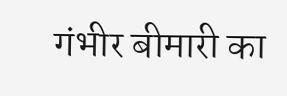गंभीर बीमारी का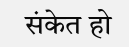संकेत हो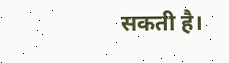सकती है।